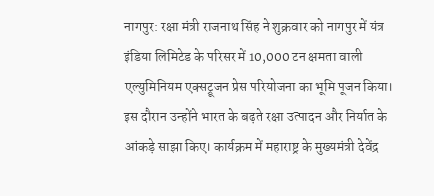नागपुर: रक्षा मंत्री राजनाथ सिंह ने शुक्रवार को नागपुर में यंत्र इंडिया लिमिटेड के परिसर में 10,000 टन क्षमता वाली एल्युमिनियम एक्सट्रूजन प्रेस परियोजना का भूमि पूजन किया। इस दौरान उन्होंने भारत के बढ़ते रक्षा उत्पादन और निर्यात के आंकड़े साझा किए। कार्यक्रम में महाराष्ट्र के मुख्यमंत्री देवेंद्र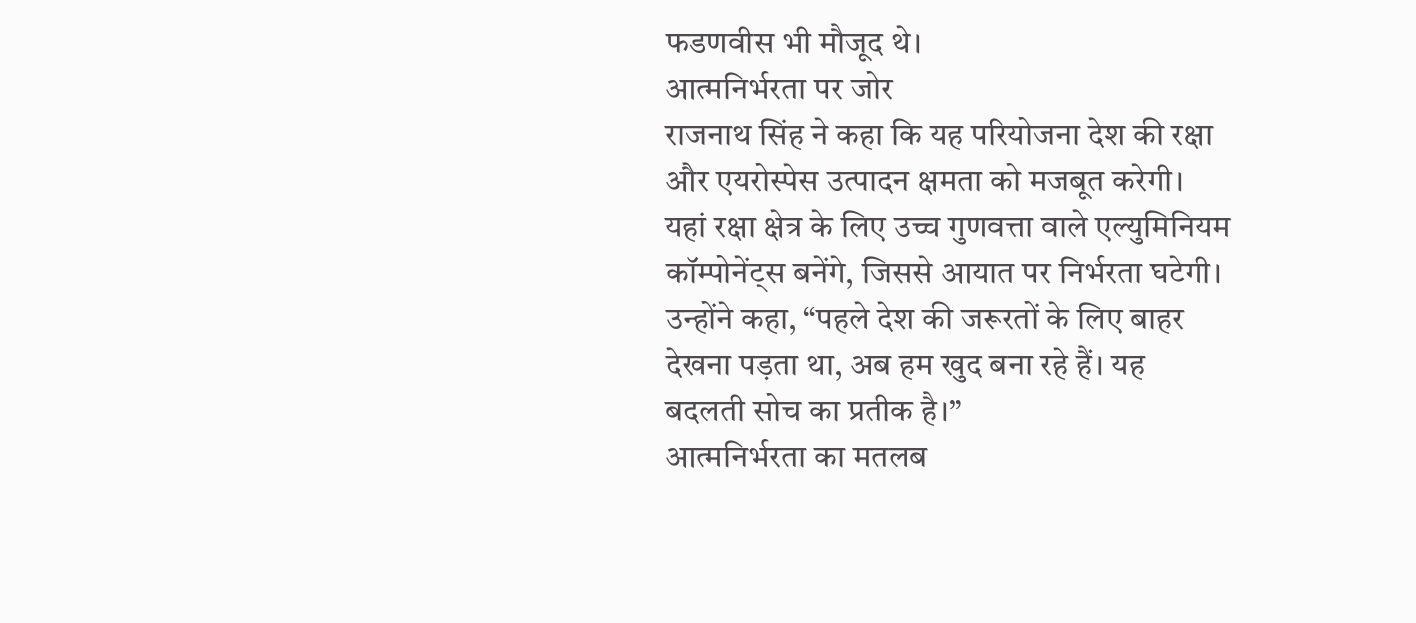फडणवीस भी मौजूद थे।
आत्मनिर्भरता पर जोर
राजनाथ सिंह ने कहा कि यह परियोजना देश की रक्षा और एयरोस्पेस उत्पादन क्षमता को मजबूत करेगी। यहां रक्षा क्षेत्र के लिए उच्च गुणवत्ता वाले एल्युमिनियम कॉम्पोनेंट्स बनेंगे, जिससे आयात पर निर्भरता घटेगी। उन्होंने कहा, “पहले देश की जरूरतों के लिए बाहर देखना पड़ता था, अब हम खुद बना रहे हैं। यह बदलती सोच का प्रतीक है।”
आत्मनिर्भरता का मतलब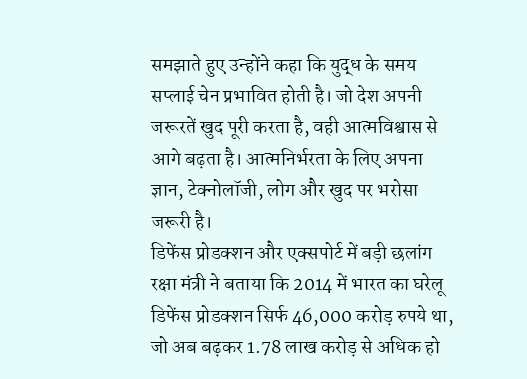समझाते हुए उन्होंने कहा कि युद्ध के समय सप्लाई चेन प्रभावित होती है। जो देश अपनी जरूरतें खुद पूरी करता है, वही आत्मविश्वास से आगे बढ़ता है। आत्मनिर्भरता के लिए अपना ज्ञान, टेक्नोलॉजी, लोग और खुद पर भरोसा जरूरी है।
डिफेंस प्रोडक्शन और एक्सपोर्ट में बड़ी छलांग
रक्षा मंत्री ने बताया कि 2014 में भारत का घरेलू डिफेंस प्रोडक्शन सिर्फ 46,000 करोड़ रुपये था, जो अब बढ़कर 1.78 लाख करोड़ से अधिक हो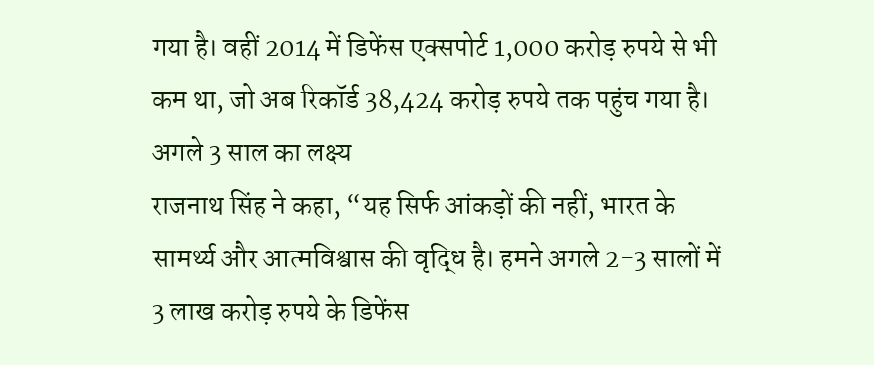गया है। वहीं 2014 में डिफेंस एक्सपोर्ट 1,000 करोड़ रुपये से भी कम था, जो अब रिकॉर्ड 38,424 करोड़ रुपये तक पहुंच गया है।
अगले 3 साल का लक्ष्य
राजनाथ सिंह ने कहा, “यह सिर्फ आंकड़ों की नहीं, भारत के सामर्थ्य और आत्मविश्वास की वृद्धि है। हमने अगले 2-3 सालों में 3 लाख करोड़ रुपये के डिफेंस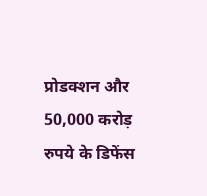प्रोडक्शन और 50,000 करोड़ रुपये के डिफेंस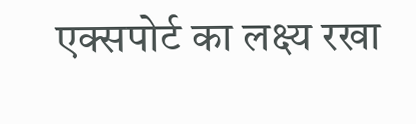एक्सपोर्ट का लक्ष्य रखा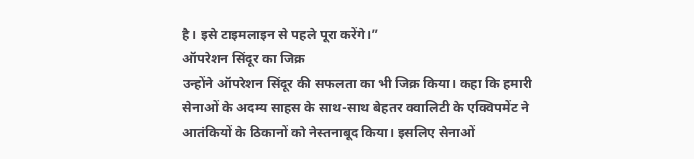है। इसे टाइमलाइन से पहले पूरा करेंगे।”
ऑपरेशन सिंदूर का जिक्र
उन्होंने ऑपरेशन सिंदूर की सफलता का भी जिक्र किया। कहा कि हमारी सेनाओं के अदम्य साहस के साथ-साथ बेहतर क्वालिटी के एक्विपमेंट ने आतंकियों के ठिकानों को नेस्तनाबूद किया। इसलिए सेनाओं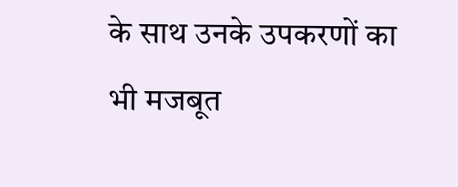के साथ उनके उपकरणों का भी मजबूत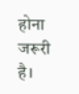होना जरूरी है।